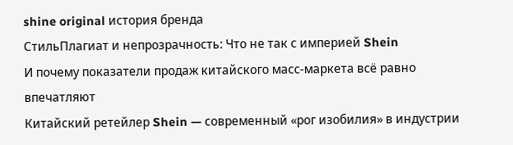shine original история бренда
СтильПлагиат и непрозрачность: Что не так с империей Shein
И почему показатели продаж китайского масс-маркета всё равно впечатляют
Китайский ретейлер Shein — современный «рог изобилия» в индустрии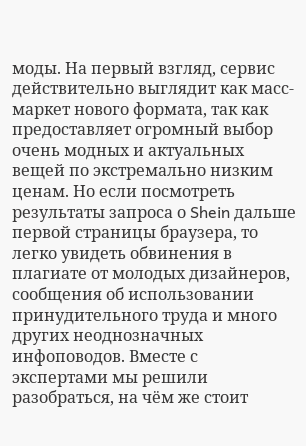моды. На первый взгляд, сервис действительно выглядит как масс-маркет нового формата, так как предоставляет огромный выбор очень модных и актуальных вещей по экстремально низким ценам. Но если посмотреть результаты запроса о Shein дальше первой страницы браузера, то легко увидеть обвинения в плагиате от молодых дизайнеров, сообщения об использовании принудительного труда и много других неоднозначных инфоповодов. Вместе с экспертами мы решили разобраться, на чём же стоит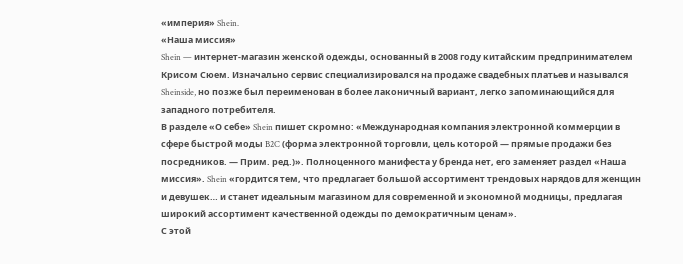«империя» Shein.
«Наша миссия»
Shein — интернет-магазин женской одежды, основанный в 2008 году китайским предпринимателем Крисом Сюем. Изначально сервис специализировался на продаже свадебных платьев и назывался Sheinside, но позже был переименован в более лаконичный вариант, легко запоминающийся для западного потребителя.
В разделе «О себе» Shein пишет скромно: «Международная компания электронной коммерции в сфере быстрой моды B2C (форма электронной торговли, цель которой — прямые продажи без посредников. — Прим. ред.)». Полноценного манифеста у бренда нет, его заменяет раздел «Наша миссия». Shein «гордится тем, что предлагает большой ассортимент трендовых нарядов для женщин и девушек… и станет идеальным магазином для современной и экономной модницы, предлагая широкий ассортимент качественной одежды по демократичным ценам».
С этой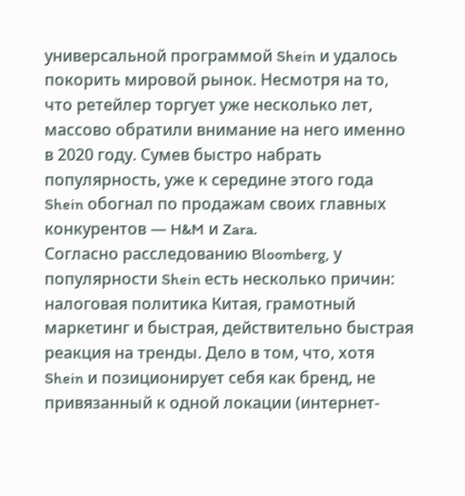универсальной программой Shein и удалось покорить мировой рынок. Несмотря на то, что ретейлер торгует уже несколько лет, массово обратили внимание на него именно в 2020 году. Сумев быстро набрать популярность, уже к середине этого года Shein обогнал по продажам своих главных конкурентов — H&M и Zara.
Согласно расследованию Bloomberg, у популярности Shein есть несколько причин: налоговая политика Китая, грамотный маркетинг и быстрая, действительно быстрая реакция на тренды. Дело в том, что, хотя Shein и позиционирует себя как бренд, не привязанный к одной локации (интернет-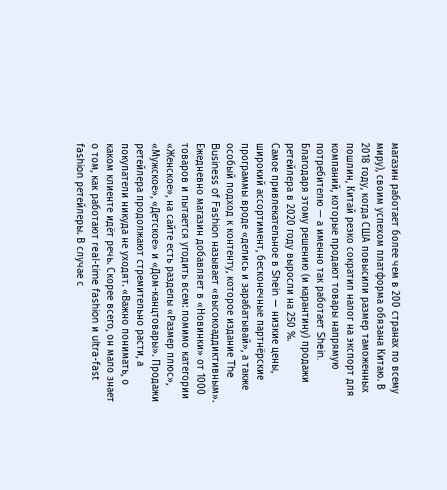магазин работает более чем в 200 странах по всему миру), своим успехом платформа обязана Китаю. В 2018 году, когда США повысили размер таможенных пошлин, Китай резко сократил налог на экспорт для компаний, которые продают товары напрямую потребителю — а именно так работает Shein. Благодаря этому решению (и карантину) продажи ретейлера в 2020 году выросли на 250 %.
Самое привлекательное в Shein — низкие цены, широкий ассортимент, бесконечные партнёрские программы вроде «делись и зарабатывай», а также особый подход к контенту, которое издание The Business of Fashion называет «высокоаддиктивным». Ежедневно магазин добавляет в «Новинки» от 1000 товаров и пытается угодить всем: помимо категории «Женское», на сайте есть разделы «Размер плюс», «Мужское», «Детское» и «Дом-канцтовары». Продажи ретейлера продолжают стремительно расти, а покупатели никуда не уходят. «Важно понимать, о каком клиенте идёт речь. Скорее всего, он мало знает о том, как работают real-time fashion и ultra-fast fashion ретейлеры. В случае с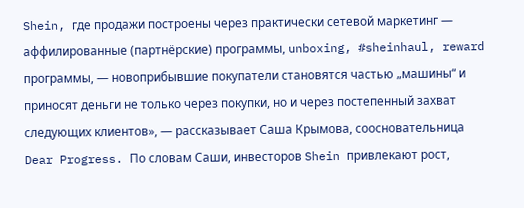Shein, где продажи построены через практически сетевой маркетинг — аффилированные (партнёрские) программы, unboxing, #sheinhaul, reward программы, — новоприбывшие покупатели становятся частью „машины“ и приносят деньги не только через покупки, но и через постепенный захват следующих клиентов», — рассказывает Саша Крымова, соосновательница Dear Progress. По словам Саши, инвесторов Shein привлекают рост,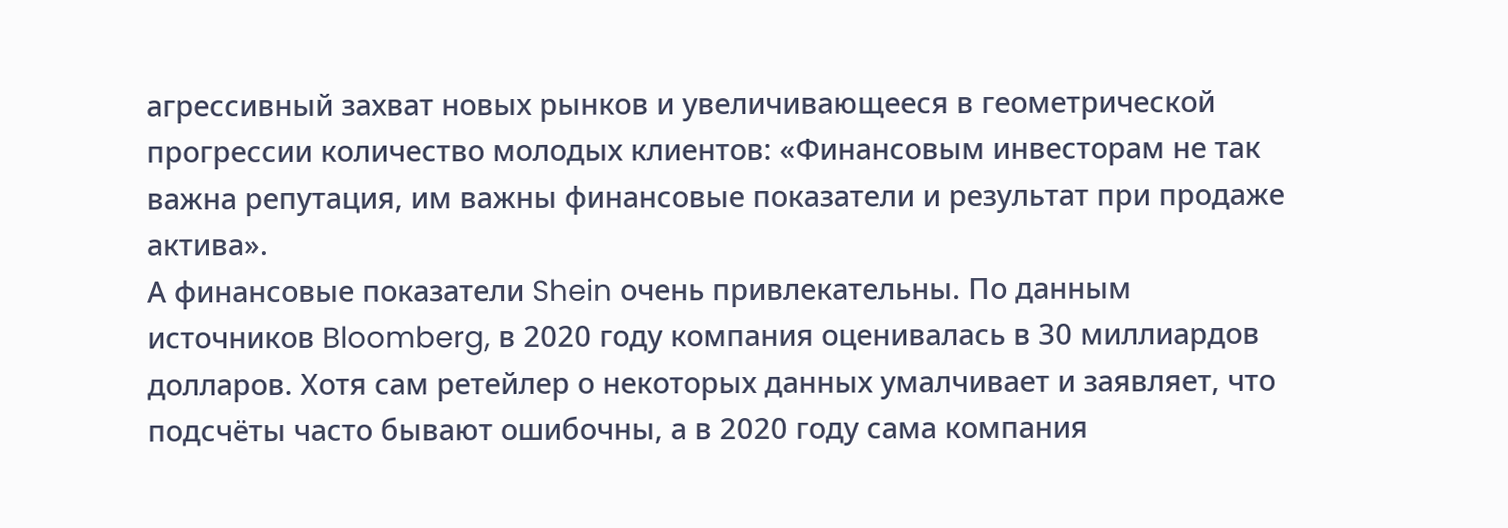агрессивный захват новых рынков и увеличивающееся в геометрической прогрессии количество молодых клиентов: «Финансовым инвесторам не так важна репутация, им важны финансовые показатели и результат при продаже актива».
А финансовые показатели Shein очень привлекательны. По данным источников Bloomberg, в 2020 году компания оценивалась в 30 миллиардов долларов. Хотя сам ретейлер о некоторых данных умалчивает и заявляет, что подсчёты часто бывают ошибочны, а в 2020 году сама компания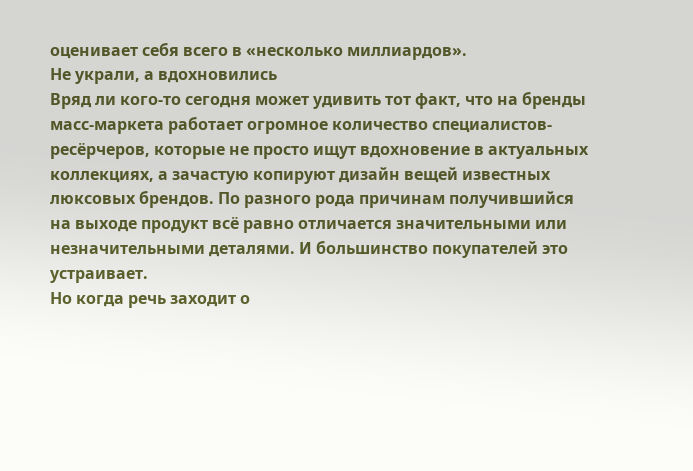оценивает себя всего в «несколько миллиардов».
Не украли, а вдохновились
Вряд ли кого-то сегодня может удивить тот факт, что на бренды масс-маркета работает огромное количество специалистов-ресёрчеров, которые не просто ищут вдохновение в актуальных коллекциях, а зачастую копируют дизайн вещей известных люксовых брендов. По разного рода причинам получившийся на выходе продукт всё равно отличается значительными или незначительными деталями. И большинство покупателей это устраивает.
Но когда речь заходит о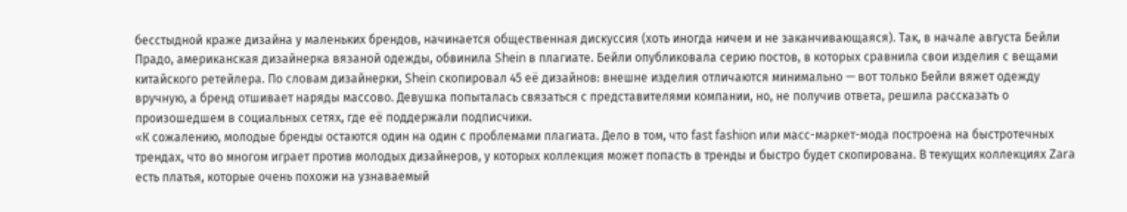бесстыдной краже дизайна у маленьких брендов, начинается общественная дискуссия (хоть иногда ничем и не заканчивающаяся). Так, в начале августа Бейли Прадо, американская дизайнерка вязаной одежды, обвинила Shein в плагиате. Бейли опубликовала серию постов, в которых сравнила свои изделия с вещами китайского ретейлера. По словам дизайнерки, Shein скопировал 45 её дизайнов: внешне изделия отличаются минимально — вот только Бейли вяжет одежду вручную, а бренд отшивает наряды массово. Девушка попыталась связаться с представителями компании, но, не получив ответа, решила рассказать о произошедшем в социальных сетях, где её поддержали подписчики.
«К сожалению, молодые бренды остаются один на один с проблемами плагиата. Дело в том, что fast fashion или масс-маркет-мода построена на быстротечных трендах, что во многом играет против молодых дизайнеров, у которых коллекция может попасть в тренды и быстро будет скопирована. В текущих коллекциях Zara есть платья, которые очень похожи на узнаваемый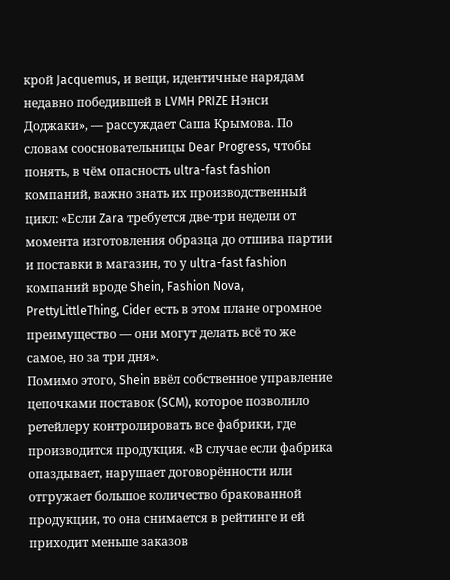крой Jacquemus, и вещи, идентичные нарядам недавно победившей в LVMH PRIZE Нэнси Доджаки», — рассуждает Саша Крымова. По словам соосновательницы Dear Progress, чтобы понять, в чём опасность ultra-fast fashion компаний, важно знать их производственный цикл: «Если Zara требуется две-три недели от момента изготовления образца до отшива партии и поставки в магазин, то у ultra-fast fashion компаний вроде Shein, Fashion Nova, PrettyLittleThing, Cider есть в этом плане огромное преимущество — они могут делать всё то же самое, но за три дня».
Помимо этого, Shein ввёл собственное управление цепочками поставок (SCM), которое позволило ретейлеру контролировать все фабрики, где производится продукция. «В случае если фабрика опаздывает, нарушает договорённости или отгружает большое количество бракованной продукции, то она снимается в рейтинге и ей приходит меньше заказов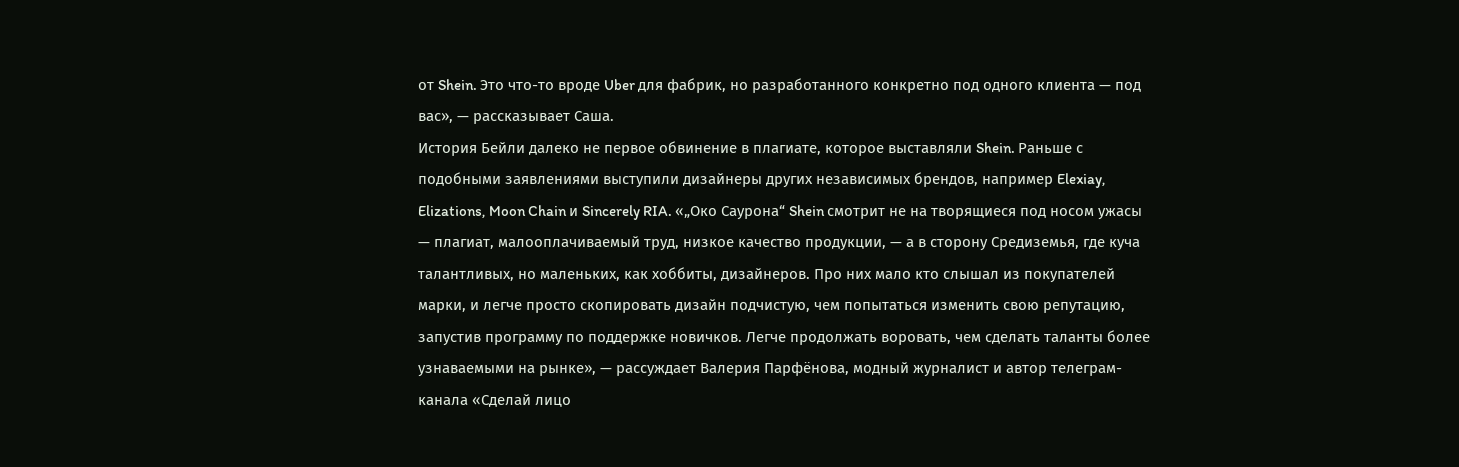от Shein. Это что-то вроде Uber для фабрик, но разработанного конкретно под одного клиента — под вас», — рассказывает Саша.
История Бейли далеко не первое обвинение в плагиате, которое выставляли Shein. Раньше с подобными заявлениями выступили дизайнеры других независимых брендов, например Elexiay, Elizations, Moon Chain и Sincerely RIA. «„Око Саурона“ Shein смотрит не на творящиеся под носом ужасы — плагиат, малооплачиваемый труд, низкое качество продукции, — а в сторону Средиземья, где куча талантливых, но маленьких, как хоббиты, дизайнеров. Про них мало кто слышал из покупателей марки, и легче просто скопировать дизайн подчистую, чем попытаться изменить свою репутацию, запустив программу по поддержке новичков. Легче продолжать воровать, чем сделать таланты более узнаваемыми на рынке», — рассуждает Валерия Парфёнова, модный журналист и автор телеграм-канала «Сделай лицо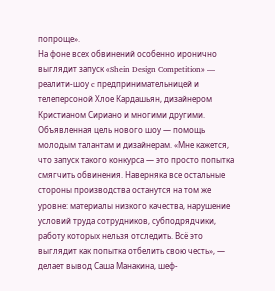попроще».
На фоне всех обвинений особенно иронично выглядит запуск «Shein Design Competition» — реалити-шоу c предпринимательницей и телеперсоной Хлое Кардашьян, дизайнером Кристианом Сириано и многими другими. Объявленная цель нового шоу — помощь молодым талантам и дизайнерам. «Мне кажется, что запуск такого конкурса — это просто попытка смягчить обвинения. Наверняка все остальные стороны производства останутся на том же уровне: материалы низкого качества, нарушение условий труда сотрудников, субподрядчики, работу которых нельзя отследить. Всё это выглядит как попытка отбелить свою честь», — делает вывод Саша Манакина, шеф-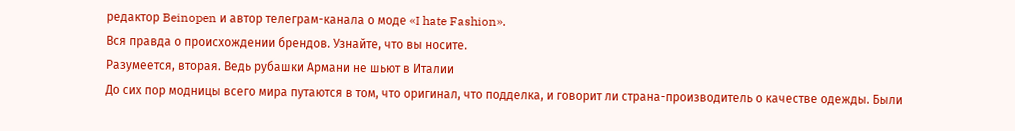редактор Beinopen и автор телеграм-канала о моде «I hate Fashion».
Вся правда о происхождении брендов. Узнайте, что вы носите.
Разумеется, вторая. Ведь рубашки Армани не шьют в Италии
До сих пор модницы всего мира путаются в том, что оригинал, что подделка, и говорит ли страна-производитель о качестве одежды. Были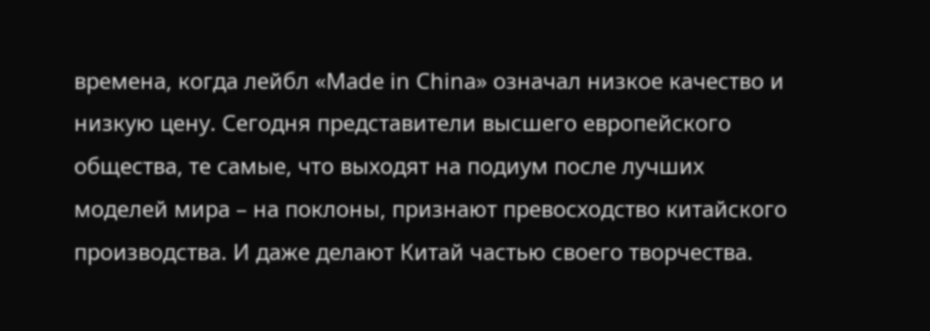времена, когда лейбл «Made in China» означал низкое качество и низкую цену. Сегодня представители высшего европейского общества, те самые, что выходят на подиум после лучших моделей мира – на поклоны, признают превосходство китайского производства. И даже делают Китай частью своего творчества.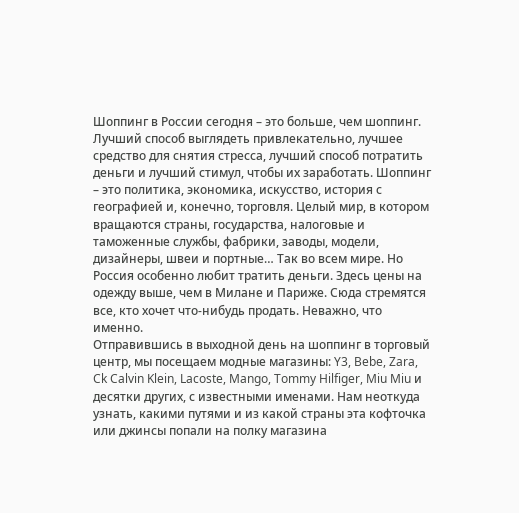Шоппинг в России сегодня – это больше, чем шоппинг. Лучший способ выглядеть привлекательно, лучшее средство для снятия стресса, лучший способ потратить деньги и лучший стимул, чтобы их заработать. Шоппинг – это политика, экономика, искусство, история с географией и, конечно, торговля. Целый мир, в котором вращаются страны, государства, налоговые и таможенные службы, фабрики, заводы, модели, дизайнеры, швеи и портные… Так во всем мире. Но Россия особенно любит тратить деньги. Здесь цены на одежду выше, чем в Милане и Париже. Сюда стремятся все, кто хочет что-нибудь продать. Неважно, что именно.
Отправившись в выходной день на шоппинг в торговый центр, мы посещаем модные магазины: Y3, Bebe, Zara, Ck Calvin Klein, Lacoste, Mango, Tommy Hilfiger, Miu Miu и десятки других, с известными именами. Нам неоткуда узнать, какими путями и из какой страны эта кофточка или джинсы попали на полку магазина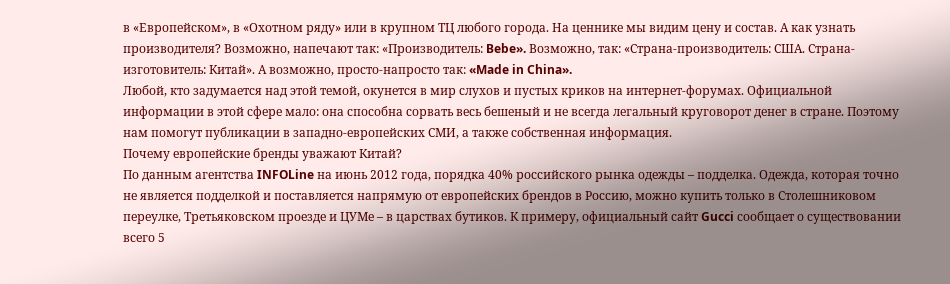в «Европейском», в «Охотном ряду» или в крупном ТЦ любого города. На ценнике мы видим цену и состав. А как узнать производителя? Возможно, напечают так: «Производитель: Bebe». Возможно, так: «Страна-производитель: США. Страна-изготовитель: Китай». А возможно, просто-напросто так: «Made in China».
Любой, кто задумается над этой темой, окунется в мир слухов и пустых криков на интернет-форумах. Официальной информации в этой сфере мало: она способна сорвать весь бешеный и не всегда легальный круговорот денег в стране. Поэтому нам помогут публикации в западно-европейских СМИ, а также собственная информация.
Почему европейские бренды уважают Китай?
По данным агентства INFOLine на июнь 2012 года, порядка 40% российского рынка одежды – подделка. Одежда, которая точно не является подделкой и поставляется напрямую от европейских брендов в Россию, можно купить только в Столешниковом переулке, Третьяковском проезде и ЦУМе – в царствах бутиков. К примеру, официальный сайт Gucci сообщает о существовании всего 5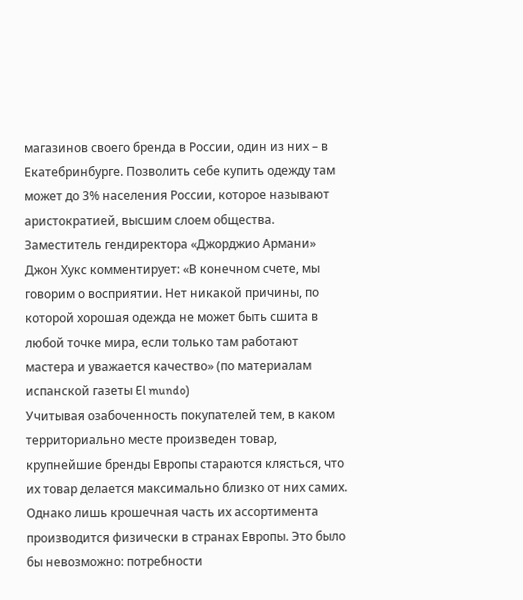магазинов своего бренда в России, один из них – в Екатебринбурге. Позволить себе купить одежду там может до 3% населения России, которое называют аристократией, высшим слоем общества.
Заместитель гендиректора «Джорджио Армани» Джон Хукс комментирует: «В конечном счете, мы говорим о восприятии. Нет никакой причины, по которой хорошая одежда не может быть сшита в любой точке мира, если только там работают мастера и уважается качество» (по материалам испанской газеты El mundo)
Учитывая озабоченность покупателей тем, в каком территориально месте произведен товар, крупнейшие бренды Европы стараются клясться, что их товар делается максимально близко от них самих. Однако лишь крошечная часть их ассортимента производится физически в странах Европы. Это было бы невозможно: потребности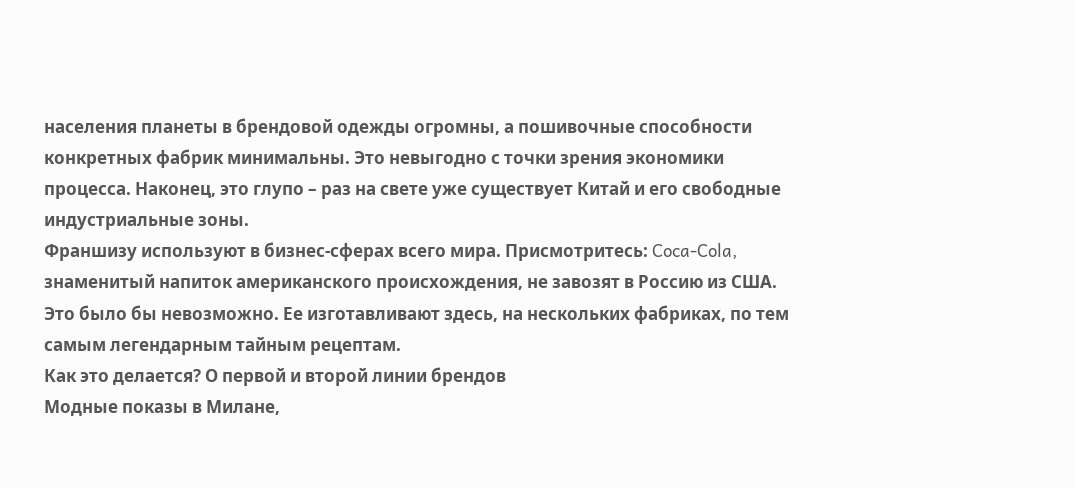населения планеты в брендовой одежды огромны, а пошивочные способности конкретных фабрик минимальны. Это невыгодно с точки зрения экономики процесса. Наконец, это глупо – раз на свете уже существует Китай и его свободные индустриальные зоны.
Франшизу используют в бизнес-сферах всего мира. Присмотритесь: Coca-Cola, знаменитый напиток американского происхождения, не завозят в Россию из США. Это было бы невозможно. Ее изготавливают здесь, на нескольких фабриках, по тем самым легендарным тайным рецептам.
Как это делается? О первой и второй линии брендов
Модные показы в Милане,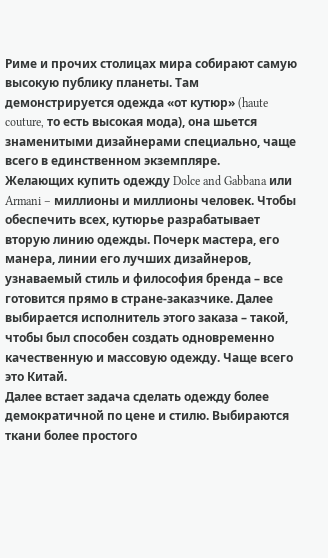Риме и прочих столицах мира собирают самую высокую публику планеты. Там демонстрируется одежда «от кутюр» (haute couture, то есть высокая мода), она шьется знаменитыми дизайнерами специально, чаще всего в единственном экземпляре.
Желающих купить одежду Dolce and Gabbana или Armani – миллионы и миллионы человек. Чтобы обеспечить всех, кутюрье разрабатывает вторую линию одежды. Почерк мастера, его манера, линии его лучших дизайнеров, узнаваемый стиль и философия бренда – все готовится прямо в стране-заказчике. Далее выбирается исполнитель этого заказа – такой, чтобы был способен создать одновременно качественную и массовую одежду. Чаще всего это Китай.
Далее встает задача сделать одежду более демократичной по цене и стилю. Выбираются ткани более простого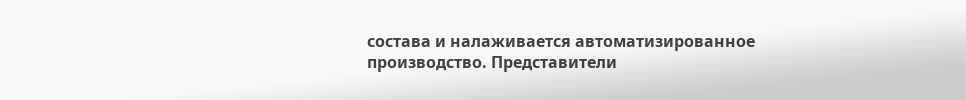состава и налаживается автоматизированное производство. Представители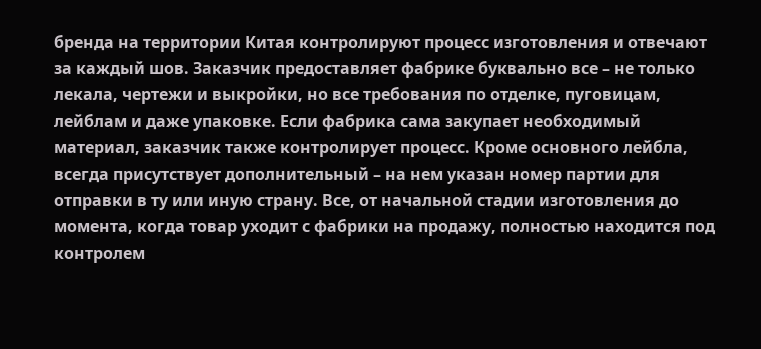бренда на территории Китая контролируют процесс изготовления и отвечают за каждый шов. Заказчик предоставляет фабрике буквально все – не только лекала, чертежи и выкройки, но все требования по отделке, пуговицам, лейблам и даже упаковке. Если фабрика сама закупает необходимый материал, заказчик также контролирует процесс. Кроме основного лейбла, всегда присутствует дополнительный – на нем указан номер партии для отправки в ту или иную страну. Все, от начальной стадии изготовления до момента, когда товар уходит с фабрики на продажу, полностью находится под контролем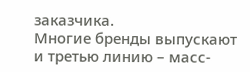заказчика.
Многие бренды выпускают и третью линию – масс-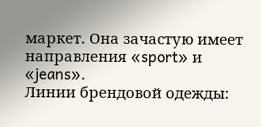маркет. Она зачастую имеет направления «sport» и «jeans».
Линии брендовой одежды: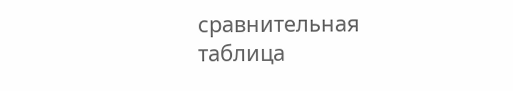сравнительная таблица